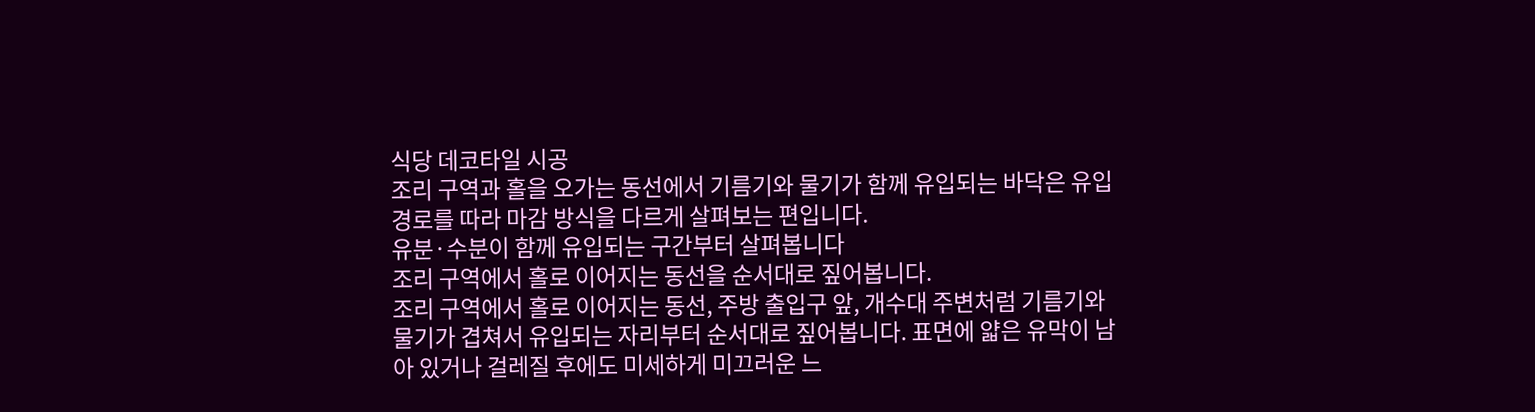식당 데코타일 시공
조리 구역과 홀을 오가는 동선에서 기름기와 물기가 함께 유입되는 바닥은 유입 경로를 따라 마감 방식을 다르게 살펴보는 편입니다.
유분·수분이 함께 유입되는 구간부터 살펴봅니다
조리 구역에서 홀로 이어지는 동선을 순서대로 짚어봅니다.
조리 구역에서 홀로 이어지는 동선, 주방 출입구 앞, 개수대 주변처럼 기름기와 물기가 겹쳐서 유입되는 자리부터 순서대로 짚어봅니다. 표면에 얇은 유막이 남아 있거나 걸레질 후에도 미세하게 미끄러운 느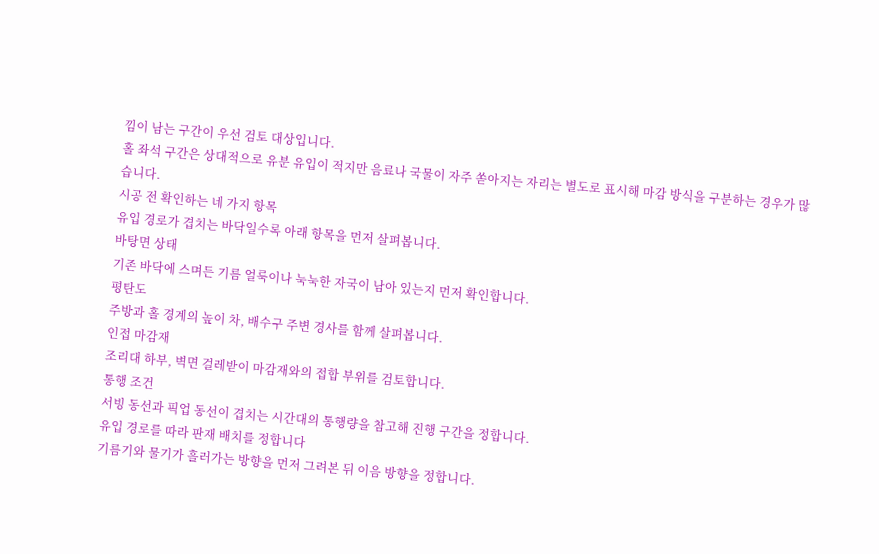낌이 남는 구간이 우선 검토 대상입니다.
홀 좌석 구간은 상대적으로 유분 유입이 적지만 음료나 국물이 자주 쏟아지는 자리는 별도로 표시해 마감 방식을 구분하는 경우가 많습니다.
시공 전 확인하는 네 가지 항목
유입 경로가 겹치는 바닥일수록 아래 항목을 먼저 살펴봅니다.
바탕면 상태
기존 바닥에 스며든 기름 얼룩이나 눅눅한 자국이 남아 있는지 먼저 확인합니다.
평탄도
주방과 홀 경계의 높이 차, 배수구 주변 경사를 함께 살펴봅니다.
인접 마감재
조리대 하부, 벽면 걸레받이 마감재와의 접합 부위를 검토합니다.
통행 조건
서빙 동선과 픽업 동선이 겹치는 시간대의 통행량을 참고해 진행 구간을 정합니다.
유입 경로를 따라 판재 배치를 정합니다
기름기와 물기가 흘러가는 방향을 먼저 그려본 뒤 이음 방향을 정합니다.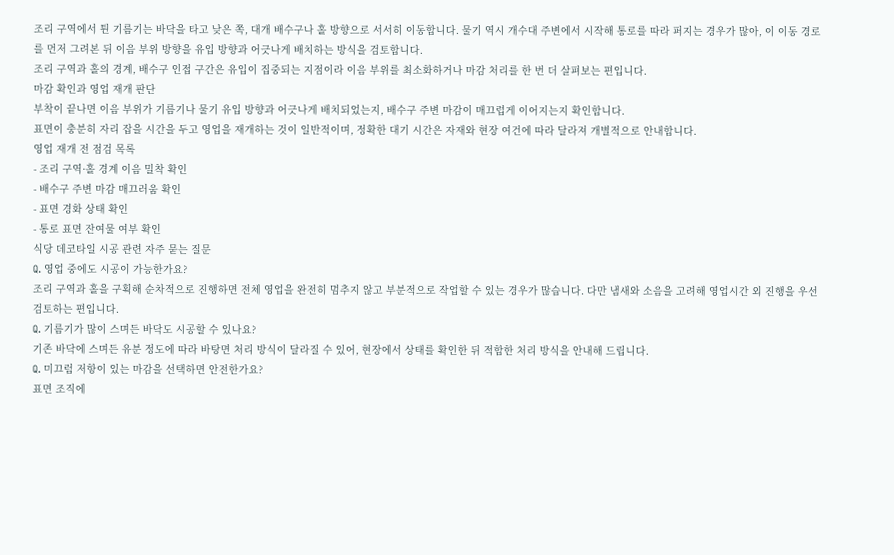조리 구역에서 튄 기름기는 바닥을 타고 낮은 쪽, 대개 배수구나 홀 방향으로 서서히 이동합니다. 물기 역시 개수대 주변에서 시작해 통로를 따라 퍼지는 경우가 많아, 이 이동 경로를 먼저 그려본 뒤 이음 부위 방향을 유입 방향과 어긋나게 배치하는 방식을 검토합니다.
조리 구역과 홀의 경계, 배수구 인접 구간은 유입이 집중되는 지점이라 이음 부위를 최소화하거나 마감 처리를 한 번 더 살펴보는 편입니다.
마감 확인과 영업 재개 판단
부착이 끝나면 이음 부위가 기름기나 물기 유입 방향과 어긋나게 배치되었는지, 배수구 주변 마감이 매끄럽게 이어지는지 확인합니다.
표면이 충분히 자리 잡을 시간을 두고 영업을 재개하는 것이 일반적이며, 정확한 대기 시간은 자재와 현장 여건에 따라 달라져 개별적으로 안내합니다.
영업 재개 전 점검 목록
- 조리 구역·홀 경계 이음 밀착 확인
- 배수구 주변 마감 매끄러움 확인
- 표면 경화 상태 확인
- 통로 표면 잔여물 여부 확인
식당 데코타일 시공 관련 자주 묻는 질문
Q. 영업 중에도 시공이 가능한가요?
조리 구역과 홀을 구획해 순차적으로 진행하면 전체 영업을 완전히 멈추지 않고 부분적으로 작업할 수 있는 경우가 많습니다. 다만 냄새와 소음을 고려해 영업시간 외 진행을 우선 검토하는 편입니다.
Q. 기름기가 많이 스며든 바닥도 시공할 수 있나요?
기존 바닥에 스며든 유분 정도에 따라 바탕면 처리 방식이 달라질 수 있어, 현장에서 상태를 확인한 뒤 적합한 처리 방식을 안내해 드립니다.
Q. 미끄럼 저항이 있는 마감을 선택하면 안전한가요?
표면 조직에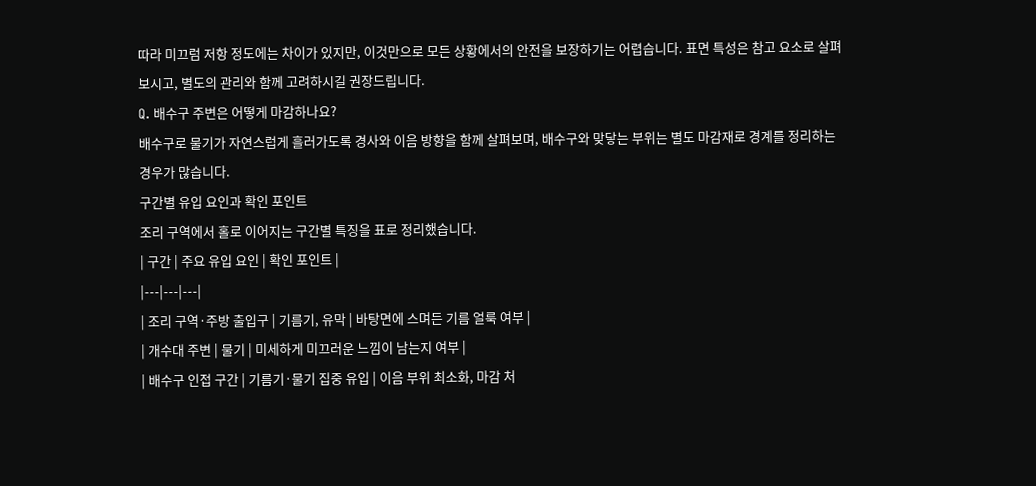따라 미끄럼 저항 정도에는 차이가 있지만, 이것만으로 모든 상황에서의 안전을 보장하기는 어렵습니다. 표면 특성은 참고 요소로 살펴보시고, 별도의 관리와 함께 고려하시길 권장드립니다.
Q. 배수구 주변은 어떻게 마감하나요?
배수구로 물기가 자연스럽게 흘러가도록 경사와 이음 방향을 함께 살펴보며, 배수구와 맞닿는 부위는 별도 마감재로 경계를 정리하는 경우가 많습니다.
구간별 유입 요인과 확인 포인트
조리 구역에서 홀로 이어지는 구간별 특징을 표로 정리했습니다.
| 구간 | 주요 유입 요인 | 확인 포인트 |
|---|---|---|
| 조리 구역·주방 출입구 | 기름기, 유막 | 바탕면에 스며든 기름 얼룩 여부 |
| 개수대 주변 | 물기 | 미세하게 미끄러운 느낌이 남는지 여부 |
| 배수구 인접 구간 | 기름기·물기 집중 유입 | 이음 부위 최소화, 마감 처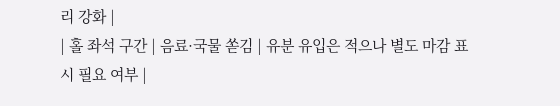리 강화 |
| 홀 좌석 구간 | 음료·국물 쏟김 | 유분 유입은 적으나 별도 마감 표시 필요 여부 |